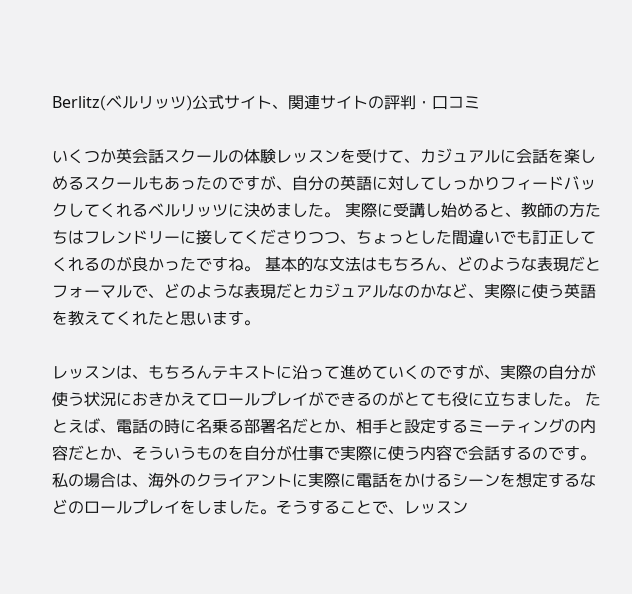Berlitz(ベルリッツ)公式サイト、関連サイトの評判・口コミ

いくつか英会話スクールの体験レッスンを受けて、カジュアルに会話を楽しめるスクールもあったのですが、自分の英語に対してしっかりフィードバックしてくれるベルリッツに決めました。 実際に受講し始めると、教師の方たちはフレンドリーに接してくださりつつ、ちょっとした間違いでも訂正してくれるのが良かったですね。 基本的な文法はもちろん、どのような表現だとフォーマルで、どのような表現だとカジュアルなのかなど、実際に使う英語を教えてくれたと思います。

レッスンは、もちろんテキストに沿って進めていくのですが、実際の自分が使う状況におきかえてロールプレイができるのがとても役に立ちました。 たとえば、電話の時に名乗る部署名だとか、相手と設定するミーティングの内容だとか、そういうものを自分が仕事で実際に使う内容で会話するのです。 私の場合は、海外のクライアントに実際に電話をかけるシーンを想定するなどのロールプレイをしました。そうすることで、レッスン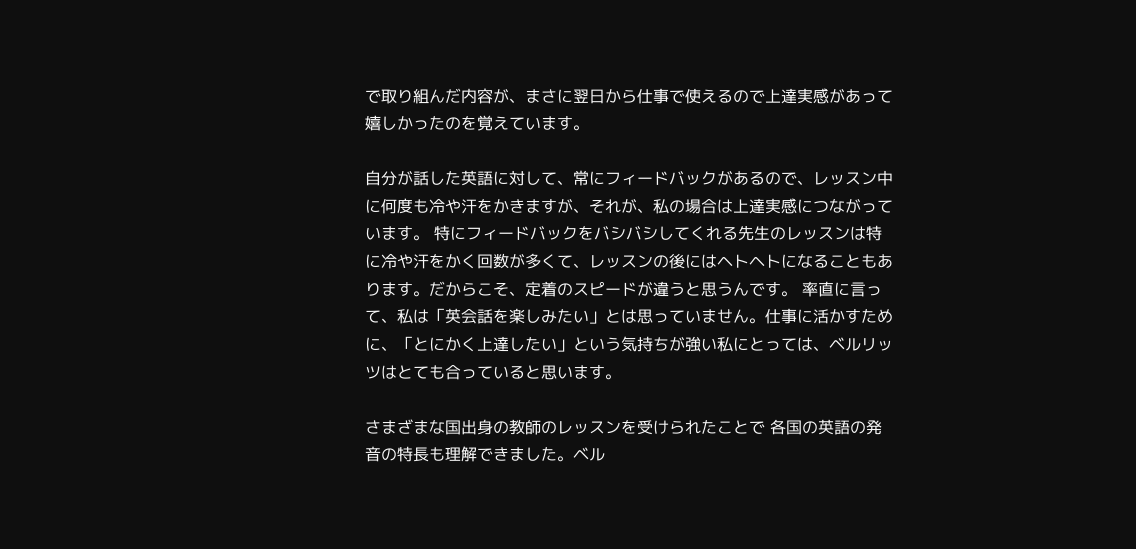で取り組んだ内容が、まさに翌日から仕事で使えるので上達実感があって嬉しかったのを覚えています。

自分が話した英語に対して、常にフィードバックがあるので、レッスン中に何度も冷や汗をかきますが、それが、私の場合は上達実感につながっています。 特にフィードバックをバシバシしてくれる先生のレッスンは特に冷や汗をかく回数が多くて、レッスンの後にはヘトヘトになることもあります。だからこそ、定着のスピードが違うと思うんです。 率直に言って、私は「英会話を楽しみたい」とは思っていません。仕事に活かすために、「とにかく上達したい」という気持ちが強い私にとっては、ベルリッツはとても合っていると思います。

さまざまな国出身の教師のレッスンを受けられたことで 各国の英語の発音の特長も理解できました。ベル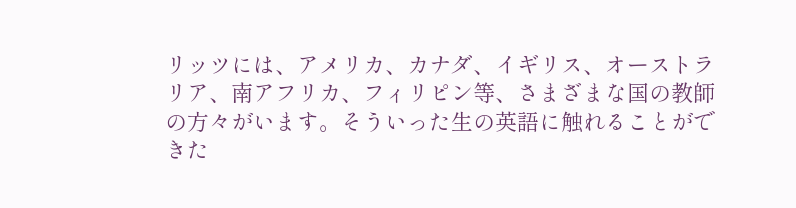リッツには、アメリカ、カナダ、イギリス、オーストラリア、南アフリカ、フィリピン等、さまざまな国の教師の方々がいます。そういった生の英語に触れることができた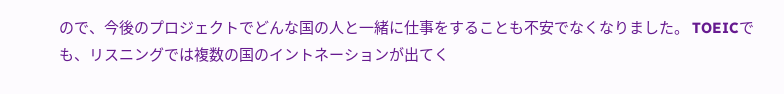ので、今後のプロジェクトでどんな国の人と一緒に仕事をすることも不安でなくなりました。 TOEICでも、リスニングでは複数の国のイントネーションが出てく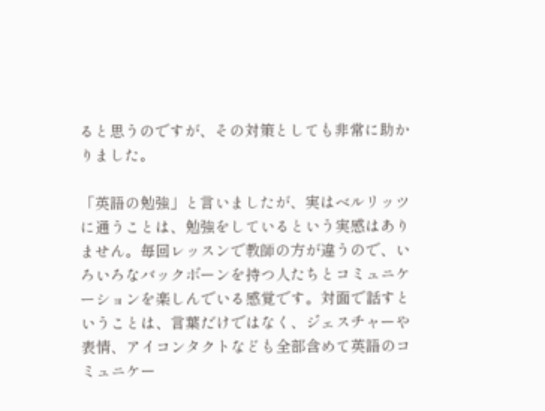ると思うのですが、その対策としても非常に助かりました。

「英語の勉強」と言いましたが、実はベルリッツに通うことは、勉強をしているという実感はありません。毎回レッスンで教師の方が違うので、いろいろなバックボーンを持つ人たちとコミュニケーションを楽しんでいる感覚です。対面で話すということは、言葉だけではなく、ジェスチャーや表情、アイコンタクトなども全部含めて英語のコミュニケー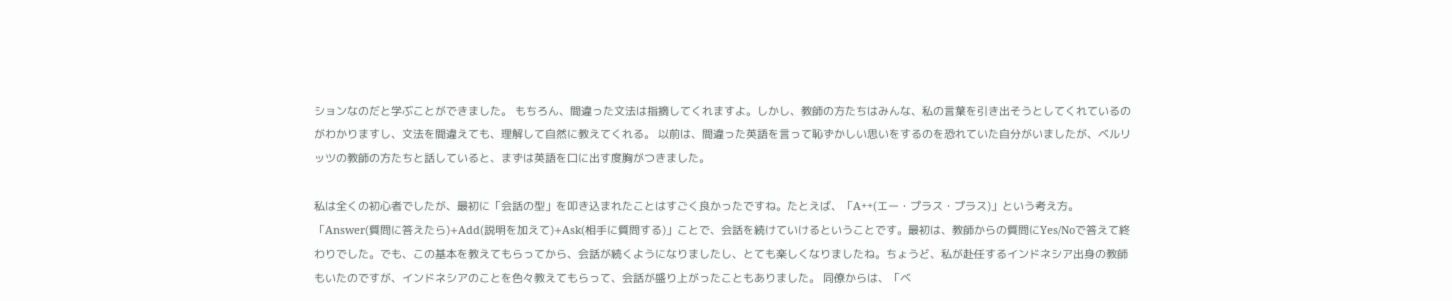ションなのだと学ぶことができました。 もちろん、間違った文法は指摘してくれますよ。しかし、教師の方たちはみんな、私の言葉を引き出そうとしてくれているのがわかりますし、文法を間違えても、理解して自然に教えてくれる。 以前は、間違った英語を言って恥ずかしい思いをするのを恐れていた自分がいましたが、ベルリッツの教師の方たちと話していると、まずは英語を口に出す度胸がつきました。

私は全くの初心者でしたが、最初に「会話の型」を叩き込まれたことはすごく良かったですね。たとえば、「A++(エー・プラス・プラス)」という考え方。「Answer(質問に答えたら)+Add(説明を加えて)+Ask(相手に質問する)」ことで、会話を続けていけるということです。最初は、教師からの質問にYes/Noで答えて終わりでした。でも、この基本を教えてもらってから、会話が続くようになりましたし、とても楽しくなりましたね。ちょうど、私が赴任するインドネシア出身の教師もいたのですが、インドネシアのことを色々教えてもらって、会話が盛り上がったこともありました。 同僚からは、「ベ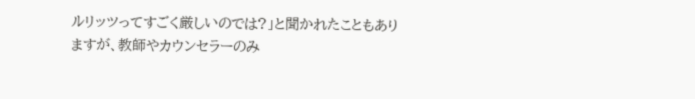ルリッツってすごく厳しいのでは?」と聞かれたこともありますが、教師やカウンセラーのみ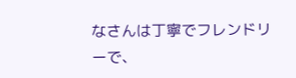なさんは丁寧でフレンドリーで、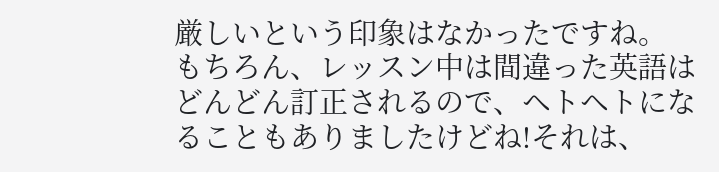厳しいという印象はなかったですね。 もちろん、レッスン中は間違った英語はどんどん訂正されるので、ヘトヘトになることもありましたけどね!それは、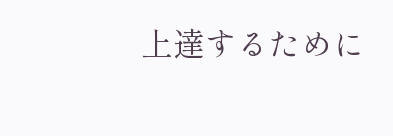上達するために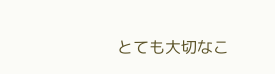とても大切なこ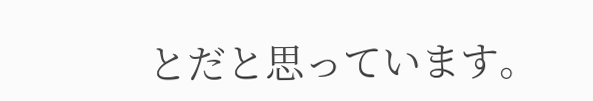とだと思っています。